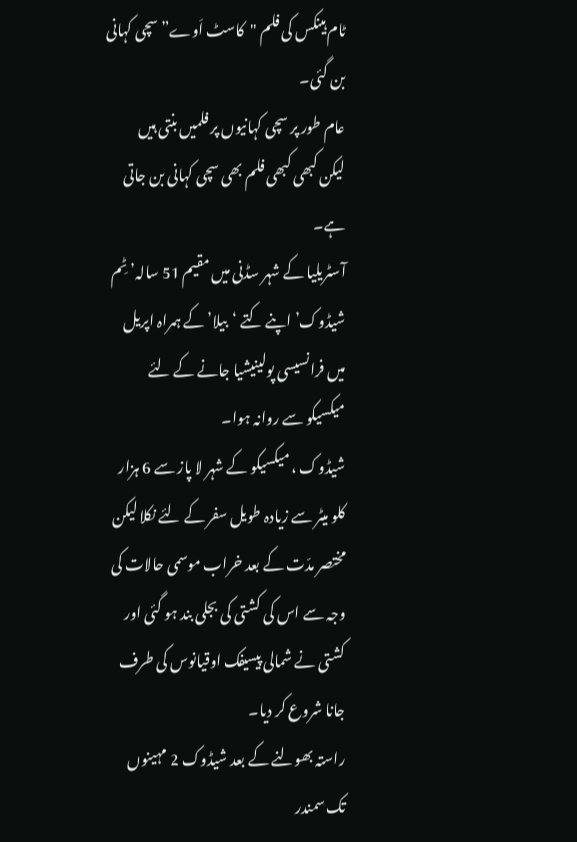ٹام ہینکس کی فلم "کاسٹ اَوے” سچی کہانی بن گئی۔
عام طور پر سچی کہانیوں پر فلمیں بنتی ہیں لیکن کبھی کبھی فلم بھی سچی کہانی بن جاتی ہے۔
آسٹریلیا کے شہر سڈنی میں مقیم 51 سالہ’ ٹِم شیڈوک’ اپنے کتے ‘بیلا’ کے ہمراہ اپریل میں فرانسیسی پولینیشیا جانے کے لئے میکسیکو سے روانہ ہوا۔
شیڈوک ، میکسیکو کے شہر لا پاز سے 6 ہزار کلو میٹر سے زیادہ طویل سفر کے لئے نکلا لیکن مختصر مدّت کے بعد خراب موسمی حالات کی وجہ سے اس کی کشتی کی بجلی بند ہو گئی اور کشتی نے شمالی پیسیفک اوقیانوس کی طرف جانا شروع کر دیا۔
راستہ بھولنے کے بعد شیڈوک 2 مہینوں تک سمندر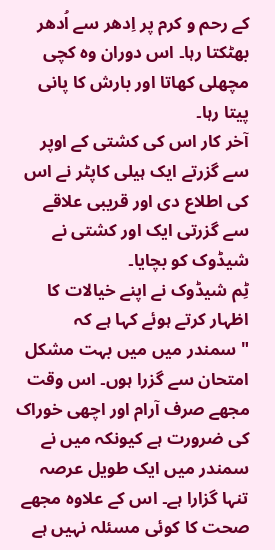کے رحم و کرم پر اِدھر سے اُدھر بھٹکتا رہا۔ اس دوران وہ کچی مچھلی کھاتا اور بارش کا پانی پیتا رہا۔
آخر کار اس کی کشتی کے اوپر سے گزرتے ایک ہیلی کاپٹر نے اس کی اطلاع دی اور قریبی علاقے سے گزرتی ایک اور کشتی نے شیڈوک کو بچایا۔
ٹِم شیڈوک نے اپنے خیالات کا اظہار کرتے ہوئے کہا ہے کہ "سمندر میں میں بہت مشکل امتحان سے گزرا ہوں۔ اس وقت مجھے صرف آرام اور اچھی خوراک کی ضرورت ہے کیونکہ میں نے سمندر میں ایک طویل عرصہ تنہا گزارا ہے۔ اس کے علاوہ مجھے صحت کا کوئی مسئلہ نہیں ہے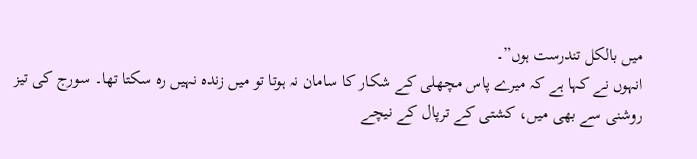میں بالکل تندرست ہوں”۔
انہوں نے کہا ہے کہ میرے پاس مچھلی کے شکار کا سامان نہ ہوتا تو میں زندہ نہیں رہ سکتا تھا۔ سورج کی تیز روشنی سے بھی میں، کشتی کے ترپال کے نیچے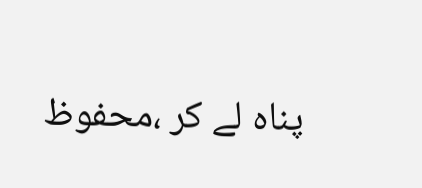پناہ لے کر ،محفوظ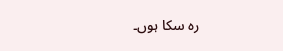رہ سکا ہوں۔